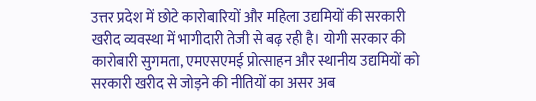उत्तर प्रदेश में छोटे कारोबारियों और महिला उद्यमियों की सरकारी खरीद व्यवस्था में भागीदारी तेजी से बढ़ रही है। योगी सरकार की कारोबारी सुगमता, एमएसएमई प्रोत्साहन और स्थानीय उद्यमियों को सरकारी खरीद से जोड़ने की नीतियों का असर अब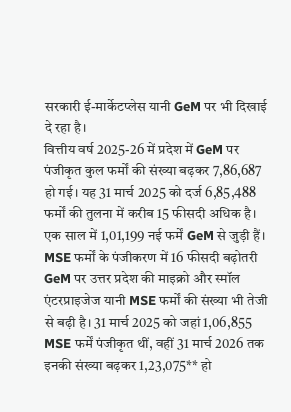सरकारी ई-मार्केटप्लेस यानी GeM पर भी दिखाई दे रहा है।
वित्तीय वर्ष 2025-26 में प्रदेश में GeM पर पंजीकृत कुल फर्मों की संख्या बढ़कर 7,86,687 हो गई। यह 31 मार्च 2025 को दर्ज 6,85,488 फर्मों की तुलना में करीब 15 फीसदी अधिक है। एक साल में 1,01,199 नई फर्में GeM से जुड़ी हैं।
MSE फर्मों के पंजीकरण में 16 फीसदी बढ़ोतरी
GeM पर उत्तर प्रदेश की माइक्रो और स्मॉल एंटरप्राइजेज यानी MSE फर्मों की संख्या भी तेजी से बढ़ी है। 31 मार्च 2025 को जहां 1,06,855 MSE फर्में पंजीकृत थीं, वहीं 31 मार्च 2026 तक इनकी संख्या बढ़कर 1,23,075** हो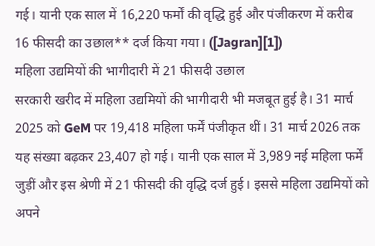गई। यानी एक साल में 16,220 फर्मों की वृद्धि हुई और पंजीकरण में करीब 16 फीसदी का उछाल** दर्ज किया गया। ([Jagran][1])
महिला उद्यमियों की भागीदारी में 21 फीसदी उछाल
सरकारी खरीद में महिला उद्यमियों की भागीदारी भी मजबूत हुई है। 31 मार्च 2025 को GeM पर 19,418 महिला फर्में पंजीकृत थीं। 31 मार्च 2026 तक यह संख्या बढ़कर 23,407 हो गई। यानी एक साल में 3,989 नई महिला फर्में जुड़ीं और इस श्रेणी में 21 फीसदी की वृद्धि दर्ज हुई। इससे महिला उद्यमियों को अपने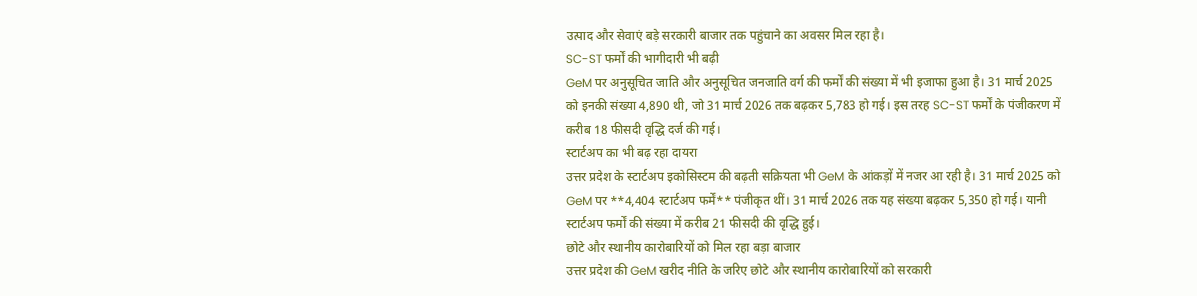उत्पाद और सेवाएं बड़े सरकारी बाजार तक पहुंचाने का अवसर मिल रहा है।
SC-ST फर्मों की भागीदारी भी बढ़ी
GeM पर अनुसूचित जाति और अनुसूचित जनजाति वर्ग की फर्मों की संख्या में भी इजाफा हुआ है। 31 मार्च 2025 को इनकी संख्या 4,890 थी, जो 31 मार्च 2026 तक बढ़कर 5,783 हो गई। इस तरह SC-ST फर्मों के पंजीकरण में करीब 18 फीसदी वृद्धि दर्ज की गई।
स्टार्टअप का भी बढ़ रहा दायरा
उत्तर प्रदेश के स्टार्टअप इकोसिस्टम की बढ़ती सक्रियता भी GeM के आंकड़ों में नजर आ रही है। 31 मार्च 2025 को GeM पर **4,404 स्टार्टअप फर्में** पंजीकृत थीं। 31 मार्च 2026 तक यह संख्या बढ़कर 5,350 हो गई। यानी स्टार्टअप फर्मों की संख्या में करीब 21 फीसदी की वृद्धि हुई।
छोटे और स्थानीय कारोबारियों को मिल रहा बड़ा बाजार
उत्तर प्रदेश की GeM खरीद नीति के जरिए छोटे और स्थानीय कारोबारियों को सरकारी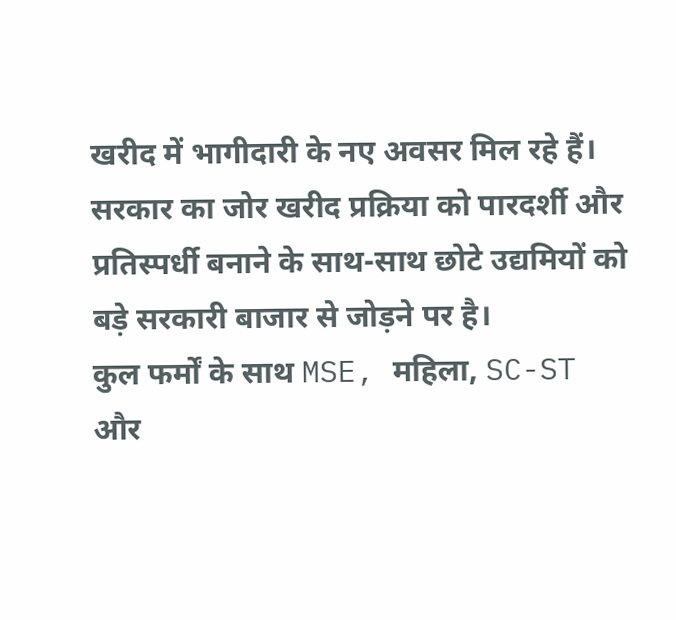खरीद में भागीदारी के नए अवसर मिल रहे हैं। सरकार का जोर खरीद प्रक्रिया को पारदर्शी और प्रतिस्पर्धी बनाने के साथ-साथ छोटे उद्यमियों को बड़े सरकारी बाजार से जोड़ने पर है।
कुल फर्मों के साथ MSE, महिला, SC-ST और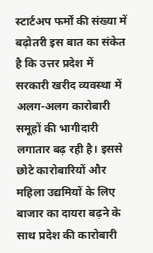स्टार्टअप फर्मों की संख्या में बढ़ोतरी इस बात का संकेत है कि उत्तर प्रदेश में सरकारी खरीद व्यवस्था में अलग-अलग कारोबारी समूहों की भागीदारी लगातार बढ़ रही है। इससे छोटे कारोबारियों और महिला उद्यमियों के लिए बाजार का दायरा बढ़ने के साथ प्रदेश की कारोबारी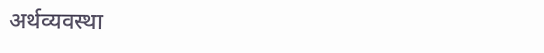अर्थव्यवस्था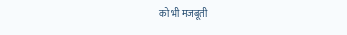को भी मजबूती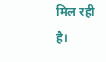मिल रही है।